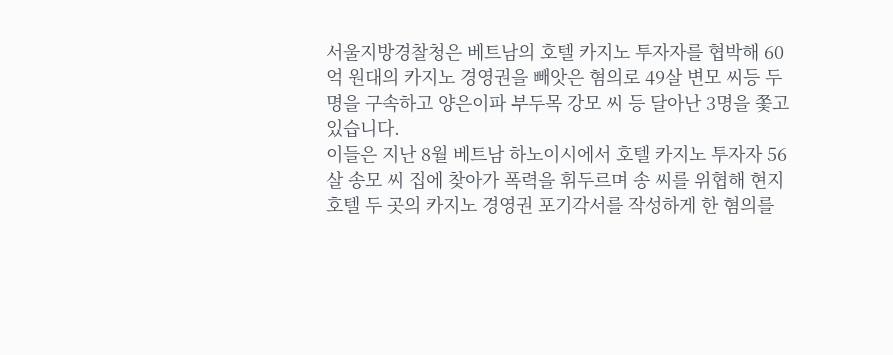서울지방경찰청은 베트남의 호텔 카지노 투자자를 협박해 60억 원대의 카지노 경영권을 빼앗은 혐의로 49살 변모 씨등 두 명을 구속하고 양은이파 부두목 강모 씨 등 달아난 3명을 쫓고 있습니다.
이들은 지난 8월 베트남 하노이시에서 호텔 카지노 투자자 56살 송모 씨 집에 찾아가 폭력을 휘두르며 송 씨를 위협해 현지 호텔 두 곳의 카지노 경영권 포기각서를 작성하게 한 혐의를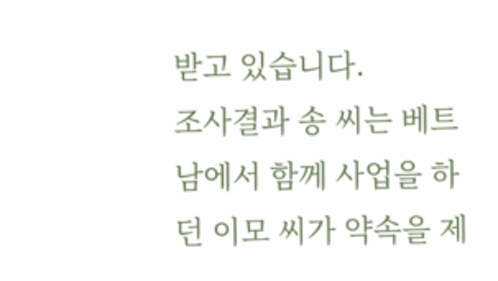받고 있습니다.
조사결과 송 씨는 베트남에서 함께 사업을 하던 이모 씨가 약속을 제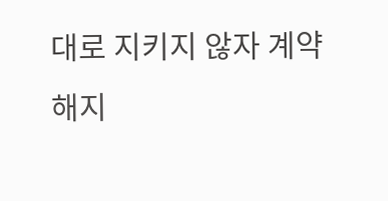대로 지키지 않자 계약해지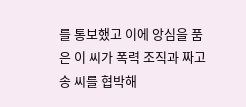를 통보했고 이에 앙심을 품은 이 씨가 폭력 조직과 짜고 송 씨를 협박해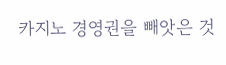카지노 경영권을 빼앗은 것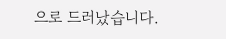으로 드러났습니다.